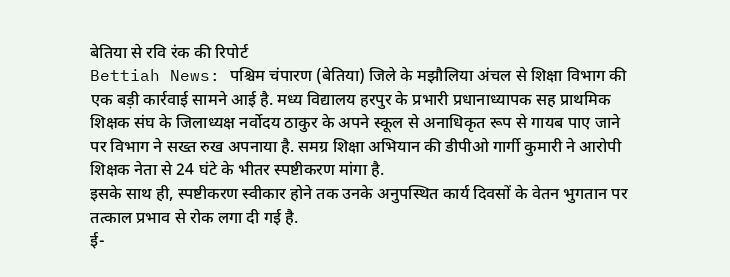बेतिया से रवि रंक की रिपोर्ट
Bettiah News: पश्चिम चंपारण (बेतिया) जिले के मझौलिया अंचल से शिक्षा विभाग की एक बड़ी कार्रवाई सामने आई है. मध्य विद्यालय हरपुर के प्रभारी प्रधानाध्यापक सह प्राथमिक शिक्षक संघ के जिलाध्यक्ष नर्वोदय ठाकुर के अपने स्कूल से अनाधिकृत रूप से गायब पाए जाने पर विभाग ने सख्त रुख अपनाया है. समग्र शिक्षा अभियान की डीपीओ गार्गी कुमारी ने आरोपी शिक्षक नेता से 24 घंटे के भीतर स्पष्टीकरण मांगा है.
इसके साथ ही, स्पष्टीकरण स्वीकार होने तक उनके अनुपस्थित कार्य दिवसों के वेतन भुगतान पर तत्काल प्रभाव से रोक लगा दी गई है.
ई-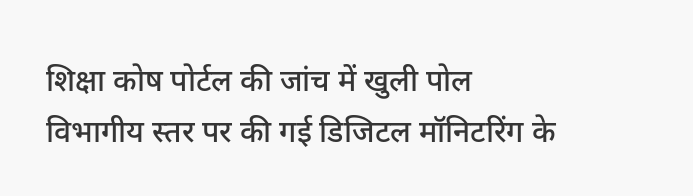शिक्षा कोष पोर्टल की जांच में खुली पोल
विभागीय स्तर पर की गई डिजिटल मॉनिटरिंग के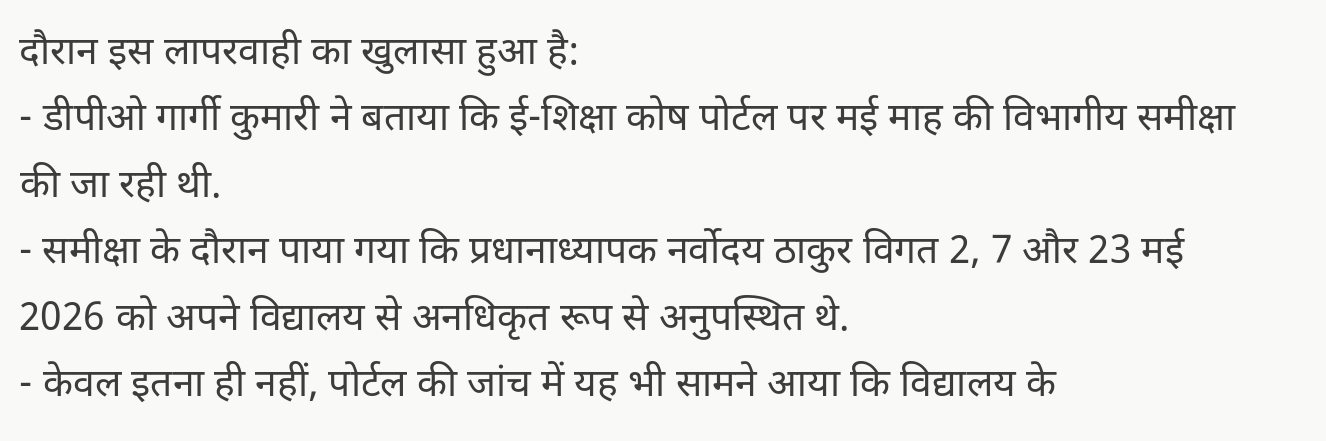दौरान इस लापरवाही का खुलासा हुआ है:
- डीपीओ गार्गी कुमारी ने बताया कि ई-शिक्षा कोष पोर्टल पर मई माह की विभागीय समीक्षा की जा रही थी.
- समीक्षा के दौरान पाया गया कि प्रधानाध्यापक नर्वोदय ठाकुर विगत 2, 7 और 23 मई 2026 को अपने विद्यालय से अनधिकृत रूप से अनुपस्थित थे.
- केवल इतना ही नहीं, पोर्टल की जांच में यह भी सामने आया कि विद्यालय के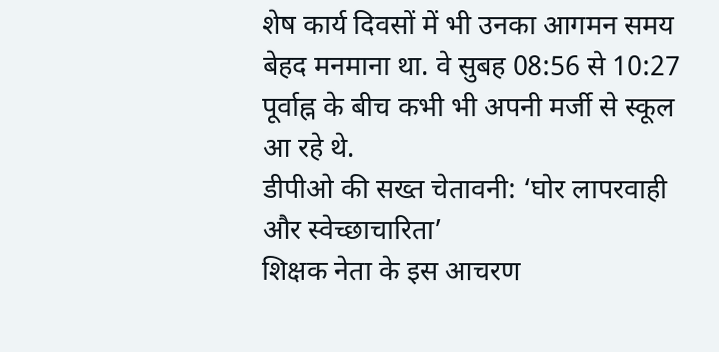शेष कार्य दिवसों में भी उनका आगमन समय बेहद मनमाना था. वे सुबह 08:56 से 10:27 पूर्वाह्न के बीच कभी भी अपनी मर्जी से स्कूल आ रहे थे.
डीपीओ की सख्त चेतावनी: ‘घोर लापरवाही और स्वेच्छाचारिता’
शिक्षक नेता के इस आचरण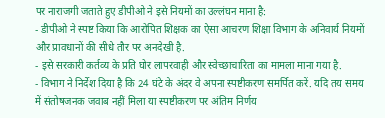पर नाराजगी जताते हुए डीपीओ ने इसे नियमों का उल्लंघन माना है:
- डीपीओ ने स्पष्ट किया कि आरोपित शिक्षक का ऐसा आचरण शिक्षा विभाग के अनिवार्य नियमों और प्रावधानों की सीधे तौर पर अनदेखी है.
- इसे सरकारी कर्तव्य के प्रति घोर लापरवाही और स्वेच्छाचारिता का मामला माना गया है.
- विभाग ने निर्देश दिया है कि 24 घंटे के अंदर वे अपना स्पष्टीकरण समर्पित करें. यदि तय समय में संतोषजनक जवाब नहीं मिला या स्पष्टीकरण पर अंतिम निर्णय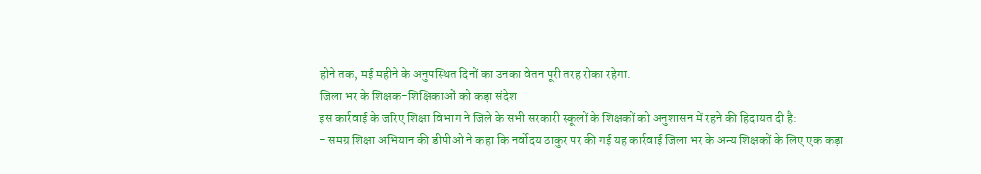होने तक, मई महीने के अनुपस्थित दिनों का उनका वेतन पूरी तरह रोका रहेगा.
जिला भर के शिक्षक-शिक्षिकाओं को कड़ा संदेश
इस कार्रवाई के जरिए शिक्षा विभाग ने जिले के सभी सरकारी स्कूलों के शिक्षकों को अनुशासन में रहने की हिदायत दी है:
- समग्र शिक्षा अभियान की डीपीओ ने कहा कि नर्वोदय ठाकुर पर की गई यह कार्रवाई जिला भर के अन्य शिक्षकों के लिए एक कड़ा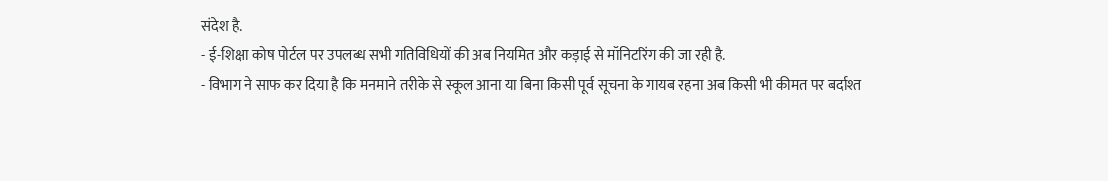संदेश है.
- ई-शिक्षा कोष पोर्टल पर उपलब्ध सभी गतिविधियों की अब नियमित और कड़ाई से मॉनिटरिंग की जा रही है.
- विभाग ने साफ कर दिया है कि मनमाने तरीके से स्कूल आना या बिना किसी पूर्व सूचना के गायब रहना अब किसी भी कीमत पर बर्दाश्त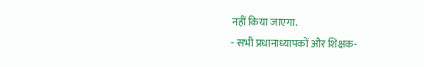नहीं किया जाएगा.
- सभी प्रधानाध्यापकों और शिक्षक-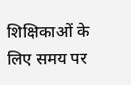शिक्षिकाओं के लिए समय पर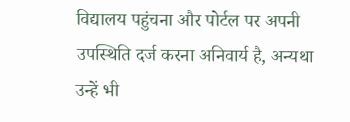विद्यालय पहुंचना और पोर्टल पर अपनी उपस्थिति दर्ज करना अनिवार्य है, अन्यथा उन्हें भी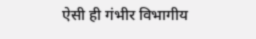ऐसी ही गंभीर विभागीय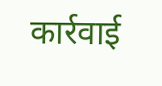कार्रवाई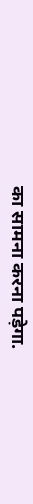का सामना करना पड़ेगा.